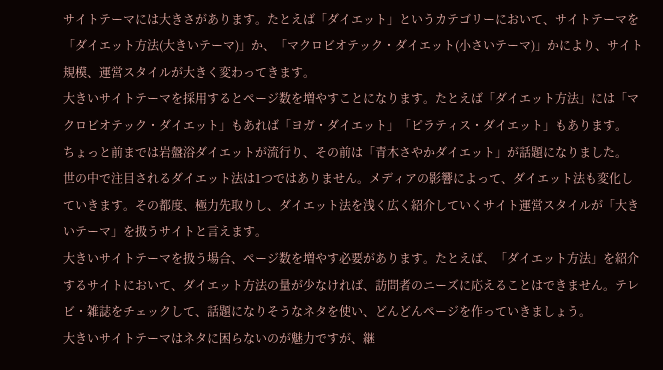サイトテーマには大きさがあります。たとえば「ダイエット」というカテゴリーにおいて、サイトテーマを「ダイエット方法(大きいテーマ)」か、「マクロビオテック・ダイエット(小さいテーマ)」かにより、サイト規模、運営スタイルが大きく変わってきます。
大きいサイトテーマを採用するとページ数を増やすことになります。たとえば「ダイエット方法」には「マクロビオテック・ダイエット」もあれば「ヨガ・ダイエット」「ピラティス・ダイエット」もあります。
ちょっと前までは岩盤浴ダイエットが流行り、その前は「青木さやかダイエット」が話題になりました。
世の中で注目されるダイエット法は1つではありません。メディアの影響によって、ダイエット法も変化していきます。その都度、極力先取りし、ダイエット法を浅く広く紹介していくサイト運営スタイルが「大きいテーマ」を扱うサイトと言えます。
大きいサイトテーマを扱う場合、ページ数を増やす必要があります。たとえば、「ダイエット方法」を紹介するサイトにおいて、ダイエット方法の量が少なければ、訪問者のニーズに応えることはできません。テレビ・雑誌をチェックして、話題になりそうなネタを使い、どんどんページを作っていきましょう。
大きいサイトテーマはネタに困らないのが魅力ですが、継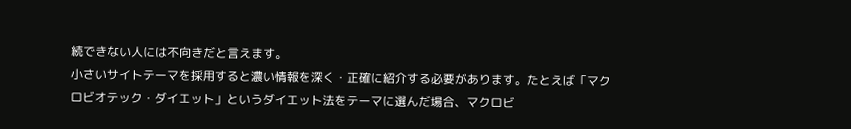続できない人には不向きだと言えます。
小さいサイトテーマを採用すると濃い情報を深く・正確に紹介する必要があります。たとえば「マクロビオテック・ダイエット」というダイエット法をテーマに選んだ場合、マクロビ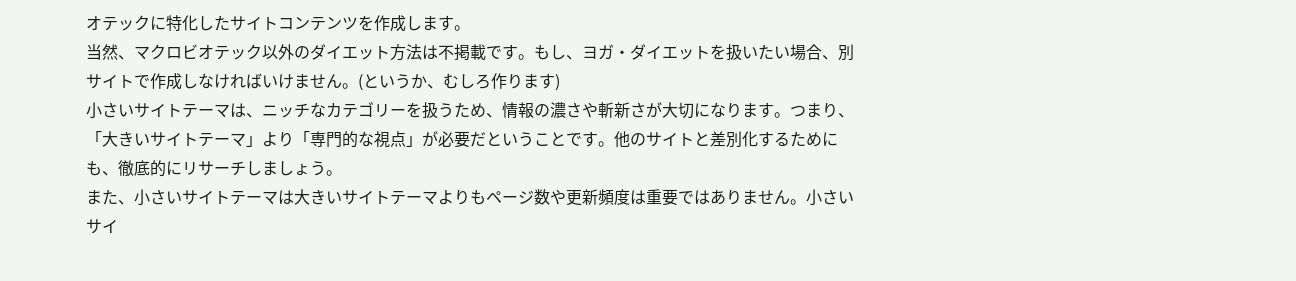オテックに特化したサイトコンテンツを作成します。
当然、マクロビオテック以外のダイエット方法は不掲載です。もし、ヨガ・ダイエットを扱いたい場合、別サイトで作成しなければいけません。(というか、むしろ作ります)
小さいサイトテーマは、ニッチなカテゴリーを扱うため、情報の濃さや斬新さが大切になります。つまり、「大きいサイトテーマ」より「専門的な視点」が必要だということです。他のサイトと差別化するためにも、徹底的にリサーチしましょう。
また、小さいサイトテーマは大きいサイトテーマよりもページ数や更新頻度は重要ではありません。小さいサイ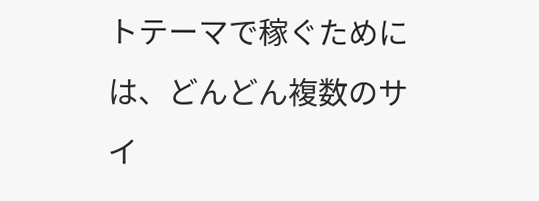トテーマで稼ぐためには、どんどん複数のサイ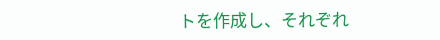トを作成し、それぞれ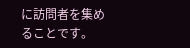に訪問者を集めることです。